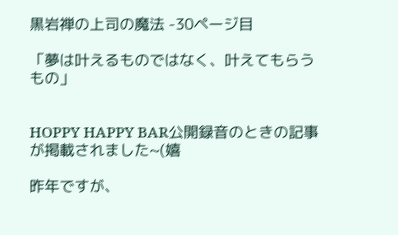黒岩禅の上司の魔法 -30ページ目

「夢は叶えるものではなく、叶えてもらうもの」


HOPPY HAPPY BAR公開録音のときの記事が掲載されました~(嬉

昨年ですが、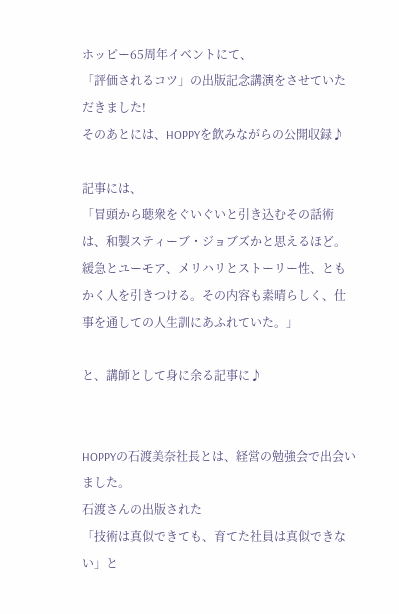ホッピー65周年イベントにて、
「評価されるコツ」の出版記念講演をさせていただきました!
そのあとには、HOPPYを飲みながらの公開収録♪

記事には、
「冒頭から聴衆をぐいぐいと引き込むその話術は、和製スティーブ・ジョブズかと思えるほど。緩急とユーモア、メリハリとストーリー性、ともかく人を引きつける。その内容も素晴らしく、仕事を通しての人生訓にあふれていた。」

と、講師として身に余る記事に♪


HOPPYの石渡美奈社長とは、経営の勉強会で出会いました。
石渡さんの出版された
「技術は真似できても、育てた社員は真似できない」と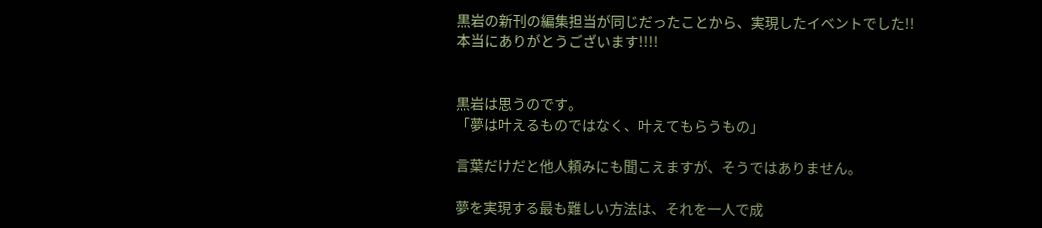黒岩の新刊の編集担当が同じだったことから、実現したイベントでした!!
本当にありがとうございます!!!!


黒岩は思うのです。
「夢は叶えるものではなく、叶えてもらうもの」

言葉だけだと他人頼みにも聞こえますが、そうではありません。

夢を実現する最も難しい方法は、それを一人で成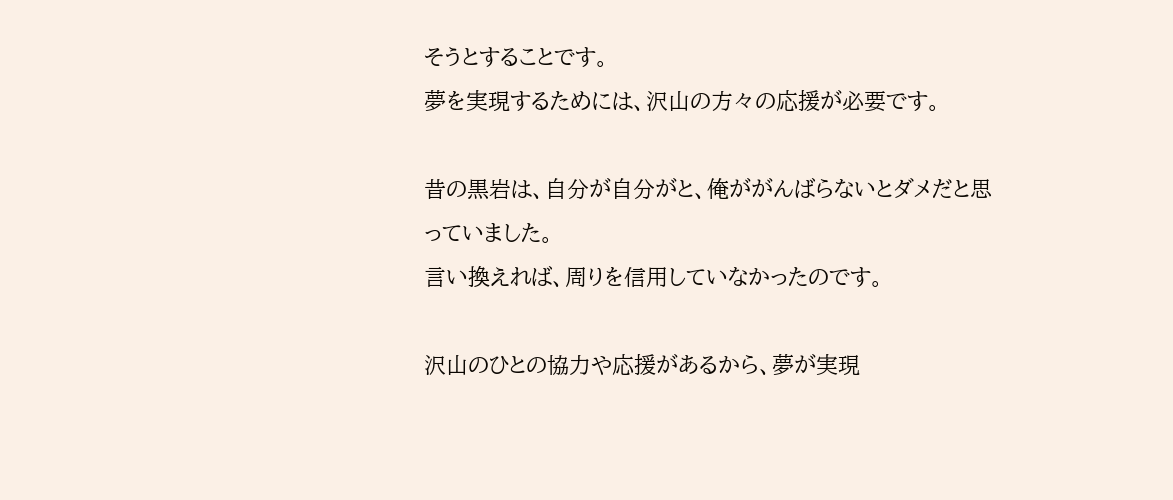そうとすることです。
夢を実現するためには、沢山の方々の応援が必要です。

昔の黒岩は、自分が自分がと、俺ががんばらないとダメだと思っていました。
言い換えれば、周りを信用していなかったのです。

沢山のひとの協力や応援があるから、夢が実現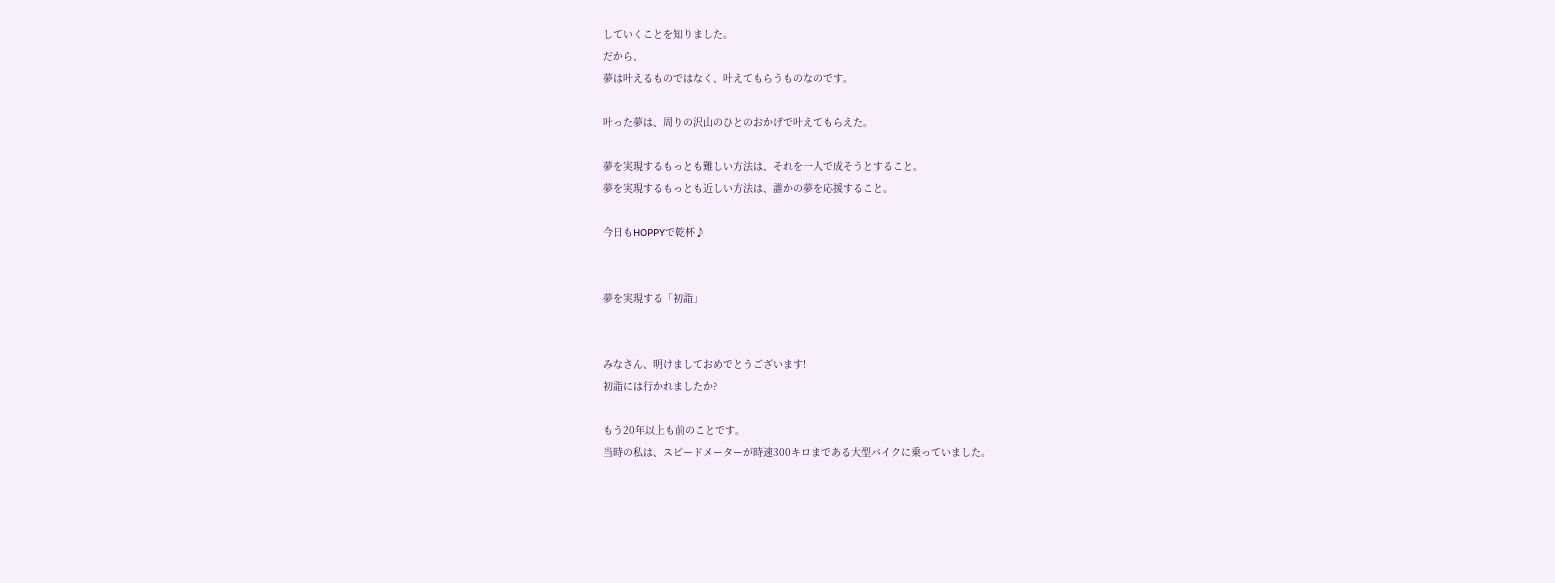していくことを知りました。
だから、
夢は叶えるものではなく、叶えてもらうものなのです。

叶った夢は、周りの沢山のひとのおかげで叶えてもらえた。

夢を実現するもっとも難しい方法は、それを一人で成そうとすること。
夢を実現するもっとも近しい方法は、誰かの夢を応援すること。

今日もHOPPYで乾杯♪


夢を実現する「初詣」


みなさん、明けましておめでとうございます!
初詣には行かれましたか?

もう20年以上も前のことです。
当時の私は、スピードメーターが時速300キロまである大型バイクに乗っていました。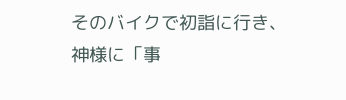そのバイクで初詣に行き、
神様に「事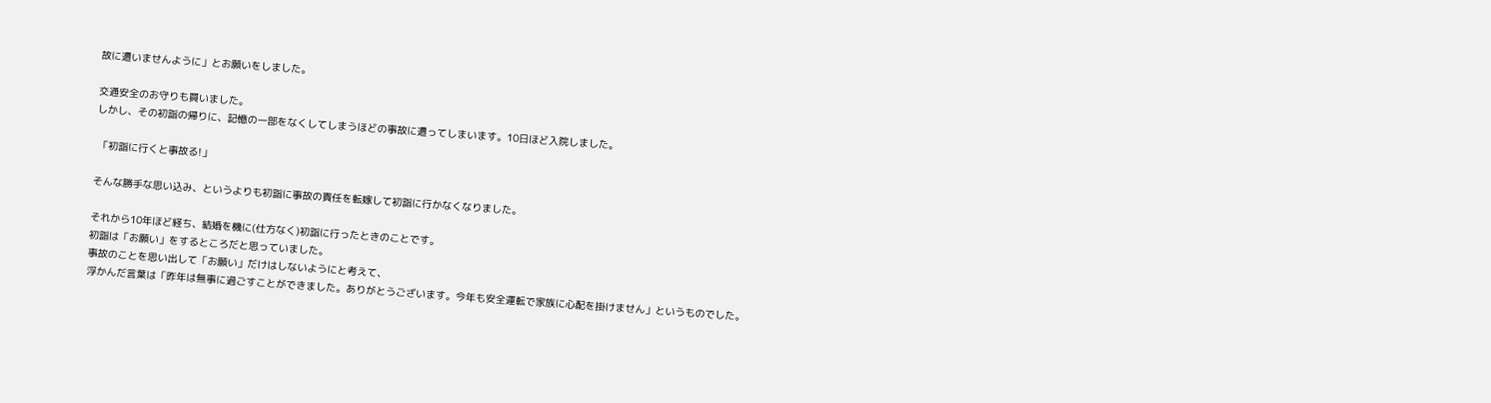故に遭いませんように」とお願いをしました。

交通安全のお守りも買いました。
しかし、その初詣の帰りに、記憶の一部をなくしてしまうほどの事故に遭ってしまいます。10日ほど入院しました。

 「初詣に行くと事故る!」

そんな勝手な思い込み、というよりも初詣に事故の責任を転嫁して初詣に行かなくなりました。

それから10年ほど経ち、結婚を機に(仕方なく)初詣に行ったときのことです。
初詣は「お願い」をするところだと思っていました。
事故のことを思い出して「お願い」だけはしないようにと考えて、
浮かんだ言葉は「昨年は無事に過ごすことができました。ありがとうございます。今年も安全運転で家族に心配を掛けません」というものでした。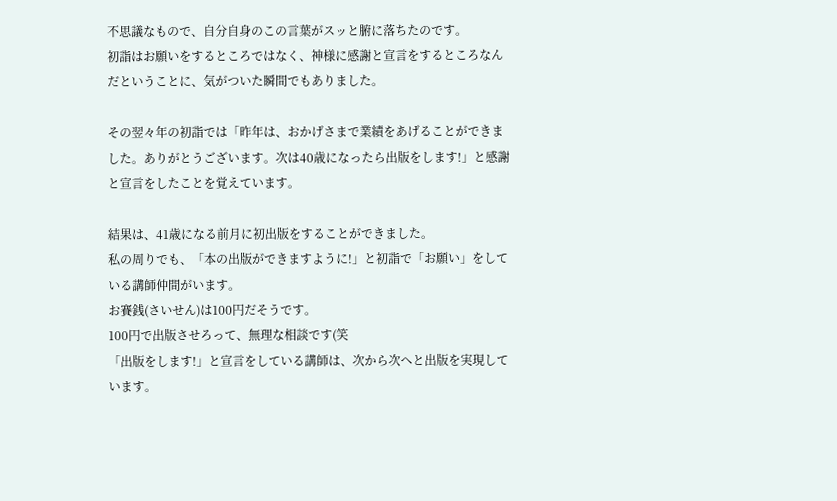不思議なもので、自分自身のこの言葉がスッと腑に落ちたのです。
初詣はお願いをするところではなく、神様に感謝と宣言をするところなんだということに、気がついた瞬間でもありました。

その翌々年の初詣では「昨年は、おかげさまで業績をあげることができました。ありがとうございます。次は40歳になったら出版をします!」と感謝と宣言をしたことを覚えています。

結果は、41歳になる前月に初出版をすることができました。
私の周りでも、「本の出版ができますように!」と初詣で「お願い」をしている講師仲間がいます。
お賽銭(さいせん)は100円だそうです。
100円で出版させろって、無理な相談です(笑
「出版をします!」と宣言をしている講師は、次から次へと出版を実現しています。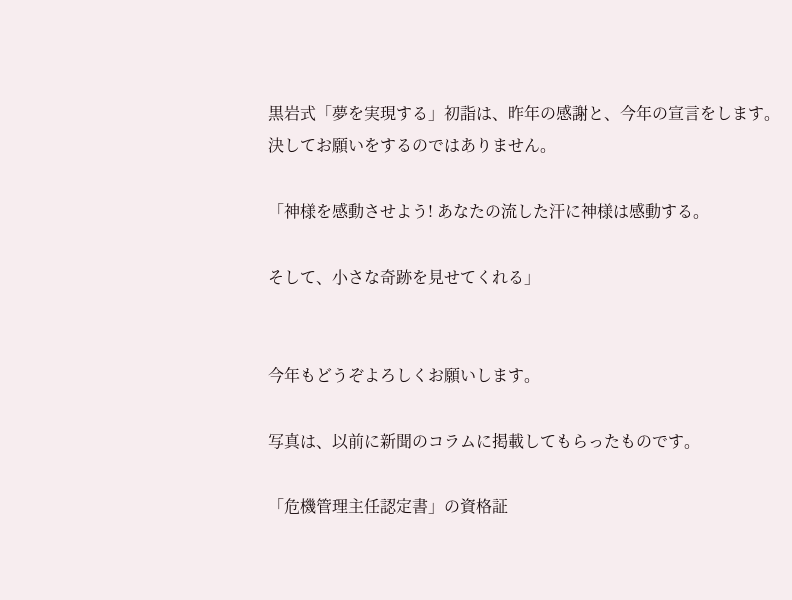黒岩式「夢を実現する」初詣は、昨年の感謝と、今年の宣言をします。
決してお願いをするのではありません。

「神様を感動させよう! あなたの流した汗に神様は感動する。

そして、小さな奇跡を見せてくれる」


今年もどうぞよろしくお願いします。

写真は、以前に新聞のコラムに掲載してもらったものです。

「危機管理主任認定書」の資格証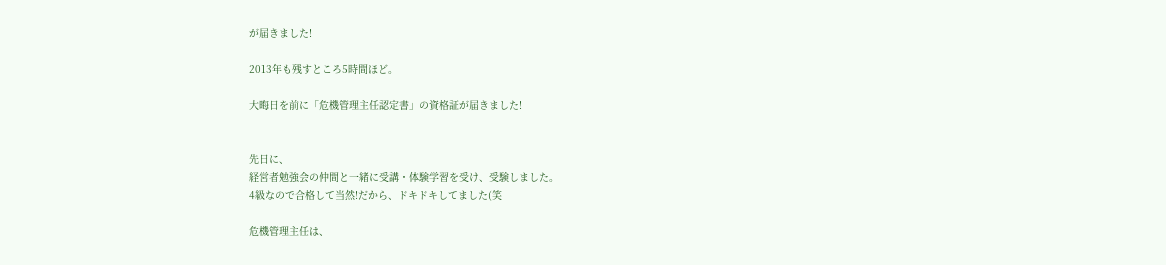が届きました!

2013年も残すところ5時間ほど。

大晦日を前に「危機管理主任認定書」の資格証が届きました!


先日に、
経営者勉強会の仲間と一緒に受講・体験学習を受け、受験しました。
4級なので合格して当然!だから、ドキドキしてました(笑

危機管理主任は、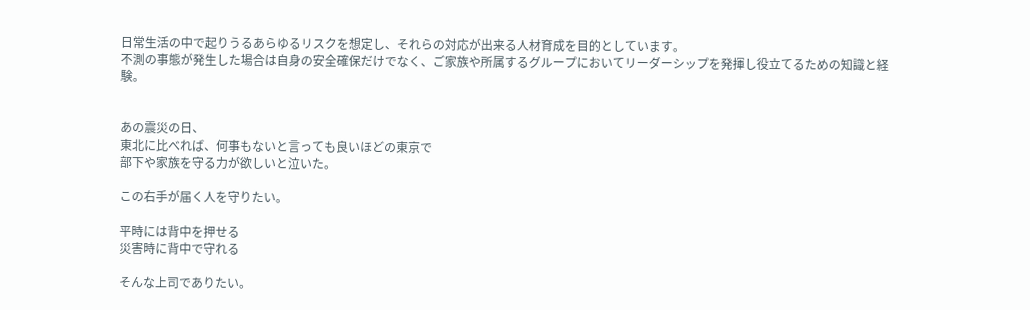日常生活の中で起りうるあらゆるリスクを想定し、それらの対応が出来る人材育成を目的としています。
不測の事態が発生した場合は自身の安全確保だけでなく、ご家族や所属するグループにおいてリーダーシップを発揮し役立てるための知識と経験。


あの震災の日、
東北に比べれば、何事もないと言っても良いほどの東京で
部下や家族を守る力が欲しいと泣いた。

この右手が届く人を守りたい。

平時には背中を押せる
災害時に背中で守れる

そんな上司でありたい。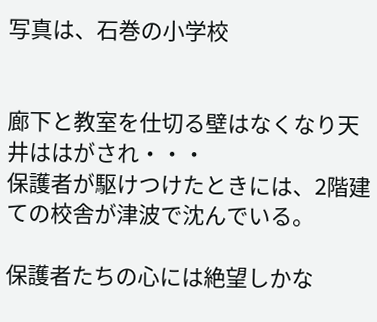写真は、石巻の小学校


廊下と教室を仕切る壁はなくなり天井ははがされ・・・
保護者が駆けつけたときには、2階建ての校舎が津波で沈んでいる。

保護者たちの心には絶望しかな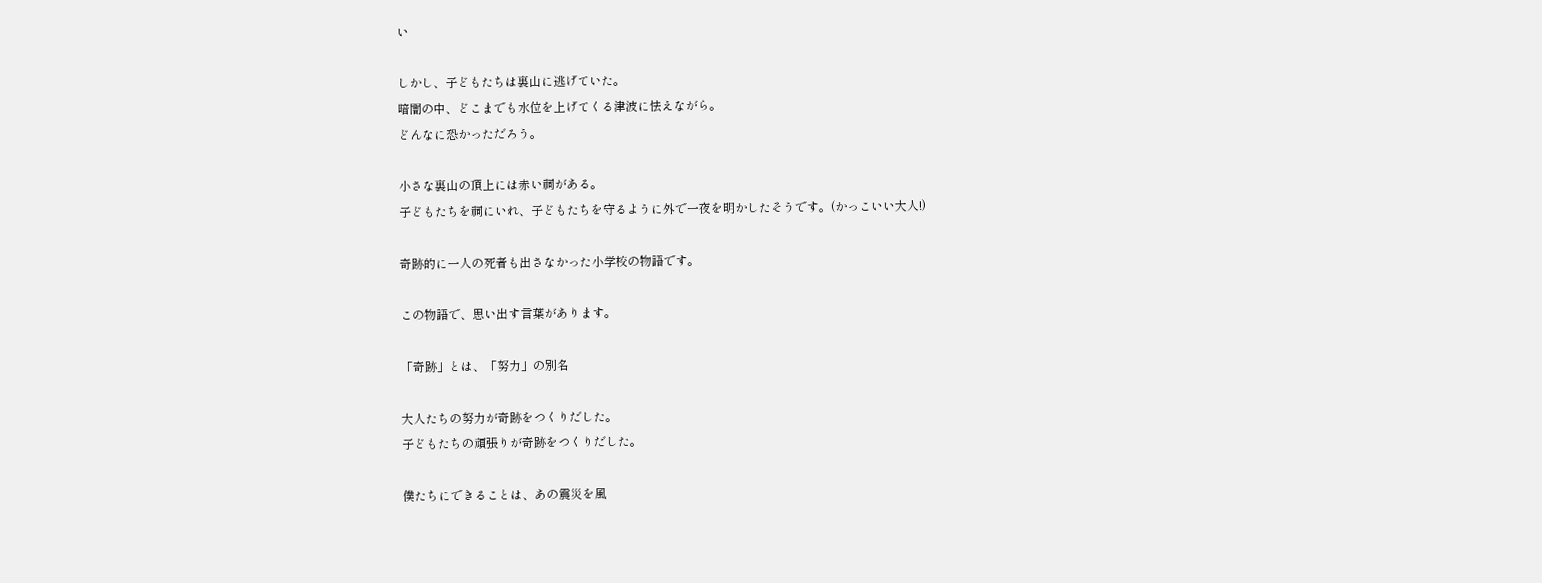い

しかし、子どもたちは裏山に逃げていた。
暗闇の中、どこまでも水位を上げてくる津波に怯えながら。
どんなに恐かっただろう。

小さな裏山の頂上には赤い祠がある。
子どもたちを祠にいれ、子どもたちを守るように外で一夜を明かしたそうです。(かっこいい大人!)

奇跡的に一人の死者も出さなかった小学校の物語です。

この物語で、思い出す言葉があります。

「奇跡」とは、「努力」の別名

大人たちの努力が奇跡をつくりだした。
子どもたちの頑張りが奇跡をつくりだした。

僕たちにできることは、あの震災を風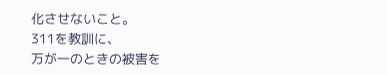化させないこと。
311を教訓に、
万が一のときの被害を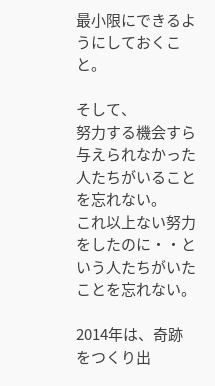最小限にできるようにしておくこと。

そして、
努力する機会すら与えられなかった人たちがいることを忘れない。
これ以上ない努力をしたのに・・という人たちがいたことを忘れない。

2014年は、奇跡をつくり出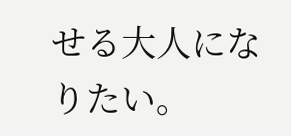せる大人になりたい。